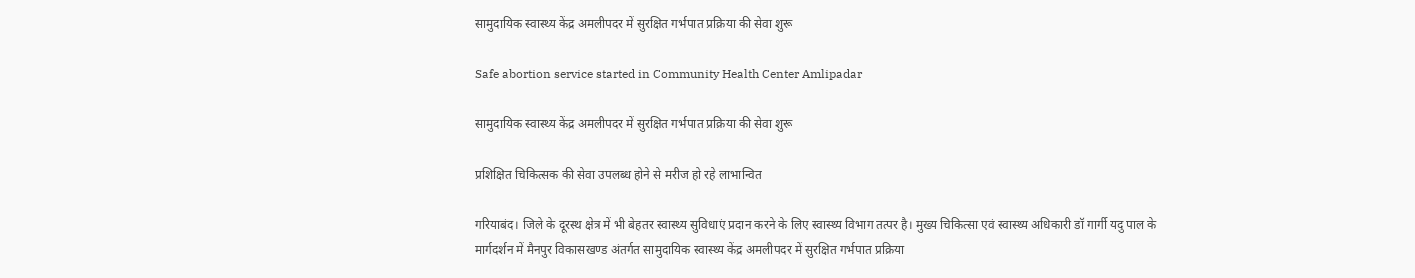सामुदायिक स्वास्थ्य केंद्र अमलीपदर में सुरक्षित गर्भपात प्रक्रिया की सेवा शुरू

Safe abortion service started in Community Health Center Amlipadar

सामुदायिक स्वास्थ्य केंद्र अमलीपदर में सुरक्षित गर्भपात प्रक्रिया की सेवा शुरू

प्रशिक्षित चिकित्सक की सेवा उपलब्ध होने से मरीज हो रहे लाभान्वित

गरियाबंद। जिले के दूरस्थ क्षेत्र में भी बेहतर स्वास्थ्य सुविधाएं प्रदान करने के लिए स्वास्थ्य विभाग तत्पर है। मुख्य चिकित्सा एवं स्वास्थ्य अधिकारी डॉ गार्गी यदु पाल के मार्गदर्शन में मैनपुर विकासखण्ड अंतर्गत सामुदायिक स्वास्थ्य केंद्र अमलीपदर में सुरक्षित गर्भपात प्रक्रिया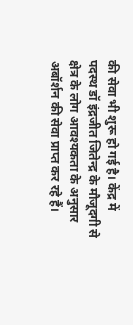की सेवा भी शुरू हो गई है। केंद्र में पदस्थ डॉ इंद्रजीत जितेन्द्र के मौजूदगी से क्षेत्र के लोग आवश्यकता के अनुसार अबॉर्शन की सेवा प्राप्त कर रहे हैं।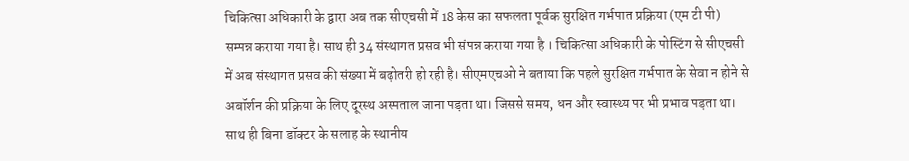चिकित्सा अधिकारी के द्वारा अब तक सीएचसी में 18 केस का सफलता पूर्वक सुरक्षित गर्भपात प्रक्रिया (एम टी पी) सम्पन्न कराया गया है। साथ ही 34 संस्थागत प्रसव भी संपन्न कराया गया है । चिकित्सा अधिकारी के पोस्टिंग से सीएचसी में अब संस्थागत प्रसव की संख्या में बढ़ोतरी हो रही है। सीएमएचओ ने बताया कि पहले सुरक्षित गर्भपात के सेवा न होने से अबॉर्शन की प्रक्रिया के लिए दूरस्थ अस्पताल जाना पड़ता था। जिससे समय, धन और स्वास्थ्य पर भी प्रभाव पड़ता था। साथ ही बिना डॉक्टर के सलाह के स्थानीय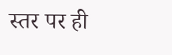स्तर पर ही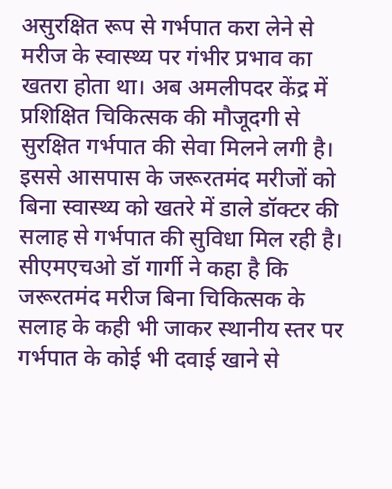असुरक्षित रूप से गर्भपात करा लेने से मरीज के स्वास्थ्य पर गंभीर प्रभाव का खतरा होता था। अब अमलीपदर केंद्र में प्रशिक्षित चिकित्सक की मौजूदगी से सुरक्षित गर्भपात की सेवा मिलने लगी है। इससे आसपास के जरूरतमंद मरीजों को बिना स्वास्थ्य को खतरे में डाले डॉक्टर की सलाह से गर्भपात की सुविधा मिल रही है। सीएमएचओ डॉ गार्गी ने कहा है कि जरूरतमंद मरीज बिना चिकित्सक के सलाह के कही भी जाकर स्थानीय स्तर पर गर्भपात के कोई भी दवाई खाने से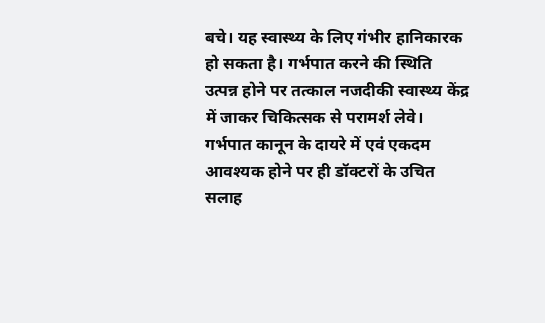बचे। यह स्वास्थ्य के लिए गंभीर हानिकारक हो सकता है। गर्भपात करने की स्थिति उत्पन्न होने पर तत्काल नजदीकी स्वास्थ्य केंद्र में जाकर चिकित्सक से परामर्श लेवे। गर्भपात कानून के दायरे में एवं एकदम आवश्यक होने पर ही डॉक्टरों के उचित सलाह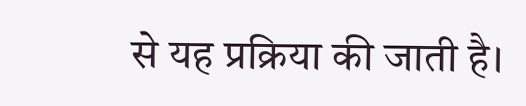से यह प्रक्रिया की जाती है।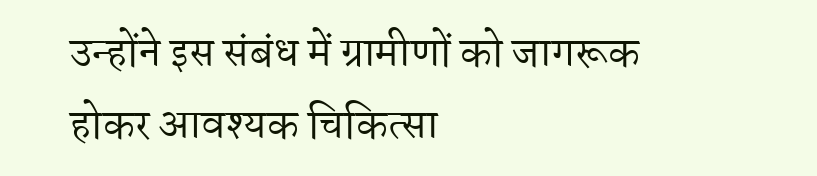उन्होंने इस संबंध में ग्रामीणों को जागरूक होकर आवश्यक चिकित्सा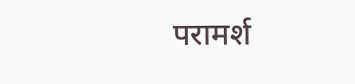परामर्श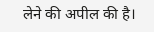लेने की अपील की है।